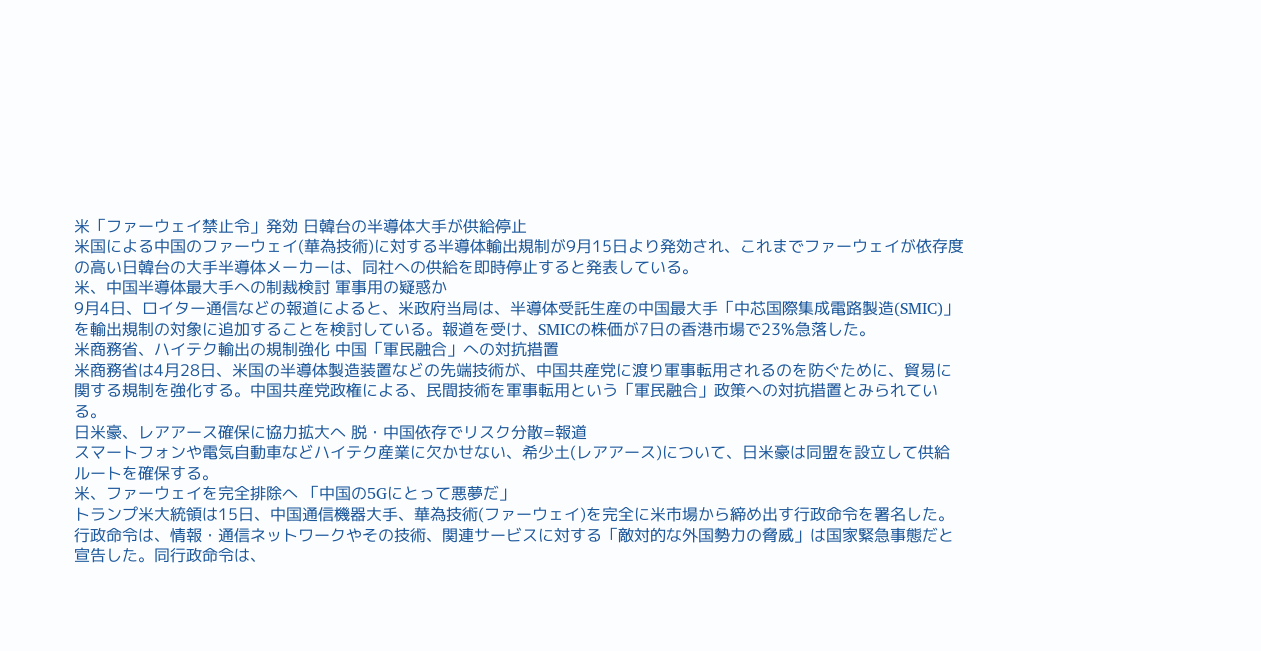米「ファーウェイ禁止令」発効 日韓台の半導体大手が供給停止
米国による中国のファーウェイ(華為技術)に対する半導体輸出規制が9月15日より発効され、これまでファーウェイが依存度の高い日韓台の大手半導体メーカーは、同社への供給を即時停止すると発表している。
米、中国半導体最大手への制裁検討 軍事用の疑惑か
9月4日、ロイター通信などの報道によると、米政府当局は、半導体受託生産の中国最大手「中芯国際集成電路製造(SMIC)」を輸出規制の対象に追加することを検討している。報道を受け、SMICの株価が7日の香港市場で23%急落した。
米商務省、ハイテク輸出の規制強化 中国「軍民融合」への対抗措置
米商務省は4月28日、米国の半導体製造装置などの先端技術が、中国共産党に渡り軍事転用されるのを防ぐために、貿易に関する規制を強化する。中国共産党政権による、民間技術を軍事転用という「軍民融合」政策への対抗措置とみられている。
日米豪、レアアース確保に協力拡大へ 脱・中国依存でリスク分散=報道
スマートフォンや電気自動車などハイテク産業に欠かせない、希少土(レアアース)について、日米豪は同盟を設立して供給ルートを確保する。
米、ファーウェイを完全排除へ 「中国の5Gにとって悪夢だ」
トランプ米大統領は15日、中国通信機器大手、華為技術(ファーウェイ)を完全に米市場から締め出す行政命令を署名した。行政命令は、情報・通信ネットワークやその技術、関連サービスに対する「敵対的な外国勢力の脅威」は国家緊急事態だと宣告した。同行政命令は、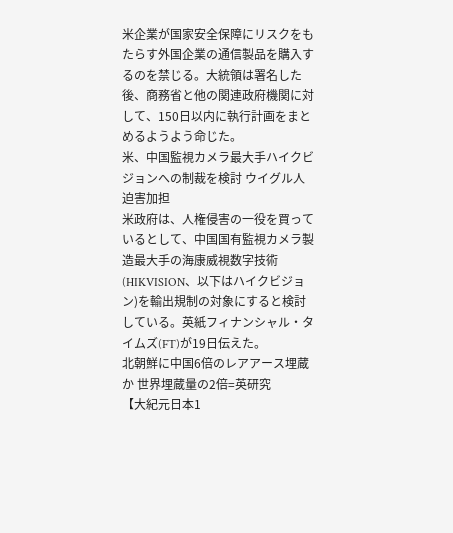米企業が国家安全保障にリスクをもたらす外国企業の通信製品を購入するのを禁じる。大統領は署名した後、商務省と他の関連政府機関に対して、150日以内に執行計画をまとめるようよう命じた。
米、中国監視カメラ最大手ハイクビジョンへの制裁を検討 ウイグル人迫害加担
米政府は、人権侵害の一役を買っているとして、中国国有監視カメラ製造最大手の海康威視数字技術(HIKVISION、以下はハイクビジョン)を輸出規制の対象にすると検討している。英紙フィナンシャル・タイムズ(FT)が19日伝えた。
北朝鮮に中国6倍のレアアース埋蔵か 世界埋蔵量の2倍=英研究
【大紀元日本1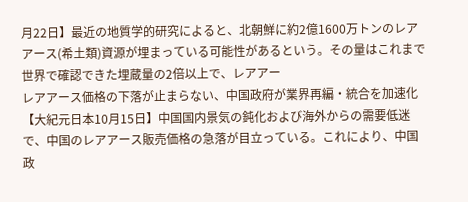月22日】最近の地質学的研究によると、北朝鮮に約2億1600万トンのレアアース(希土類)資源が埋まっている可能性があるという。その量はこれまで世界で確認できた埋蔵量の2倍以上で、レアアー
レアアース価格の下落が止まらない、中国政府が業界再編・統合を加速化
【大紀元日本10月15日】中国国内景気の鈍化および海外からの需要低迷で、中国のレアアース販売価格の急落が目立っている。これにより、中国政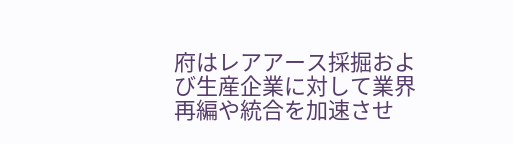府はレアアース採掘および生産企業に対して業界再編や統合を加速させ